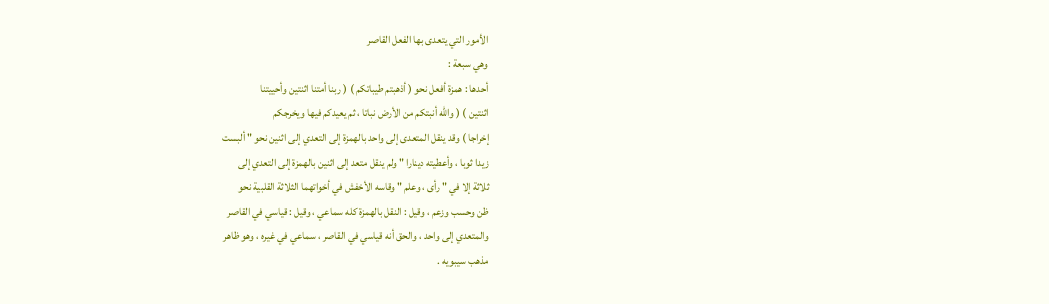الأمور التي يتعدى بها الفعل القاصر
وهي سبعة :
أحدها : همزة أفعل نحو ( أذهبتم طيباتكم ) ( ربنا أمتنا اثنتين وأحييتنا
اثنتين ) ( والله أنبتكم من الأرض نباتا ، ثم يعيدكم فيها ويخرجكم
إخراجا ) وقد ينقل المتعدى إلى واحد بالهمزة إلى التعدي إلى اثنين نحو " ألبست
زيدا ثوبا ، وأعطيته دينارا " ولم ينقل متعد إلى اثنين بالهمزة إلى التعدي إلى
ثلاثة إلا في " رأى ، وعلم " وقاسه الأخفش في أخواتهما الثلاثة القلبية نحو
ظن وحسب وزعم ، وقيل : النقل بالهمزة كله سماعي ، وقيل : قياسي في القاصر
والمتعدي إلى واحد ، والحق أنه قياسي في القاصر ، سماعي في غيره ، وهو ظاهر
مذهب سيبويه .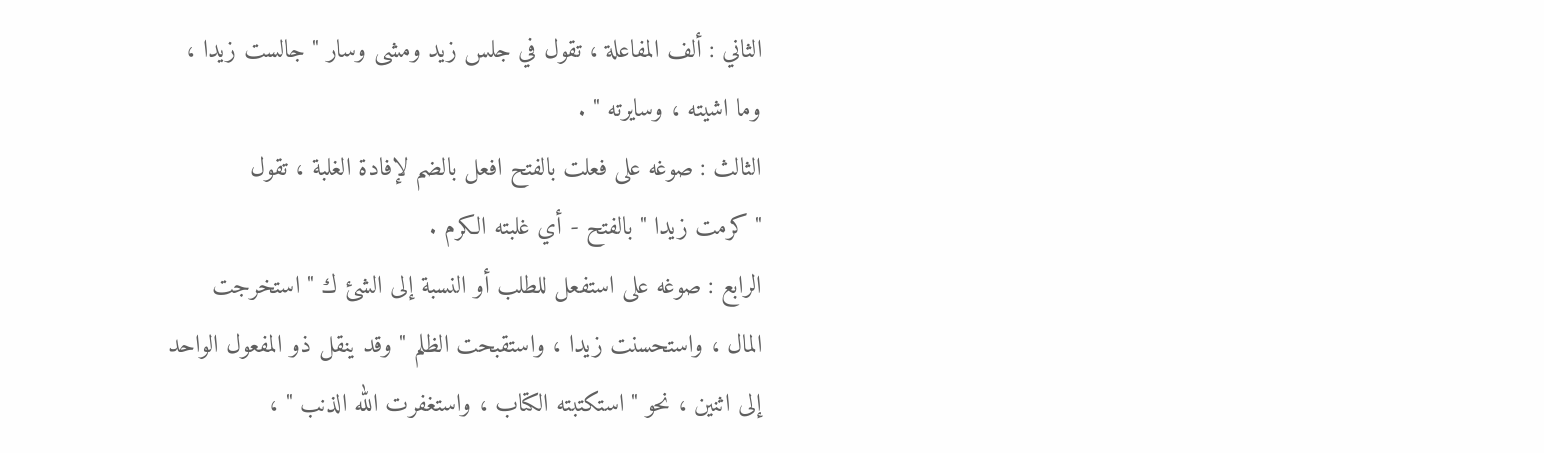الثاني : ألف المفاعلة ، تقول في جلس زيد ومشى وسار " جالست زيدا ،
وما اشيته ، وسايرته " .
الثالث : صوغه على فعلت بالفتح افعل بالضم لإفادة الغلبة ، تقول
" كرمت زيدا " بالفتح - أي غلبته الكرم .
الرابع : صوغه على استفعل للطلب أو النسبة إلى الشئ ك " استخرجت
المال ، واستحسنت زيدا ، واستقبحت الظلم " وقد ينقل ذو المفعول الواحد
إلى اثنين ، نحو " استكتبته الكتاب ، واستغفرت الله الذنب " ،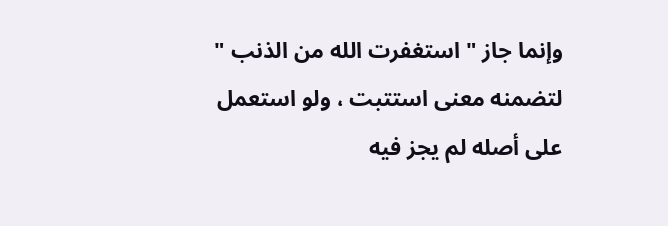وإنما جاز " استغفرت الله من الذنب " لتضمنه معنى استتبت ، ولو استعمل
على أصله لم يجز فيه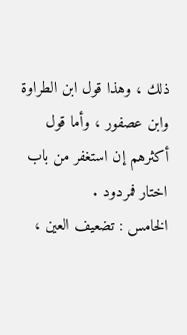ذلك ، وهذا قول ابن الطراوة وابن عصفور ، وأما قول
أكثرهم إن استغفر من باب اختار فمردود .
الخامس : تضعيف العين ،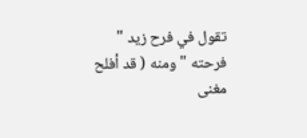تقول في فرح زيد " فرحته " ومنه ( قد أفلح
مغنى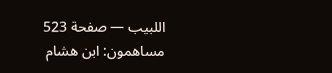اللبيب — صفحة 523
مساهمون: ابن هشام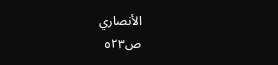الأنصاري
ص٥٢٣